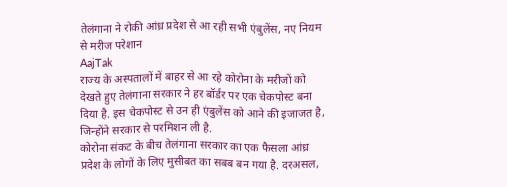तेलंगाना ने रोकी आंध्र प्रदेश से आ रही सभी एंबुलेंस, नए नियम से मरीज परेशान
AajTak
राज्य के अस्पतालों में बाहर से आ रहे कोरोना के मरीजों को देखते हुए तेलंगाना सरकार ने हर बॉर्डर पर एक चेकपोस्ट बना दिया है. इस चेकपोस्ट से उन ही एंबुलेंस को आने की इजाजत है, जिन्होंने सरकार से परमिशन ली है.
कोरोना संकट के बीच तेलंगाना सरकार का एक फैसला आंध्र प्रदेश के लोगों के लिए मुसीबत का सबब बन गया है. दरअसल,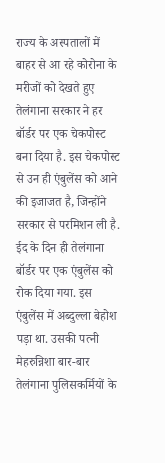राज्य के अस्पतालों में बाहर से आ रहे कोरोना के मरीजों को देखते हुए तेलंगाना सरकार ने हर बॉर्डर पर एक चेकपोस्ट बना दिया है. इस चेकपोस्ट से उन ही एंबुलेंस को आने की इजाजत है, जिन्होंने सरकार से परमिशन ली है. ईद के दिन ही तेलंगाना बॉर्डर पर एक एंबुलेंस को रोक दिया गया. इस एंबुलेंस में अब्दुल्ला बेहोश पड़ा था. उसकी पत्नी मेहरुन्निशा बार-बार तेलंगाना पुलिसकर्मियों के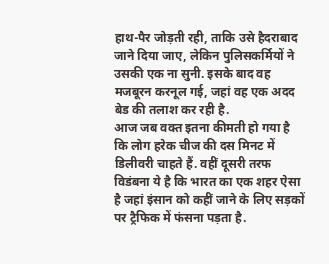हाथ-पैर जोड़ती रही, ताकि उसे हैदराबाद जाने दिया जाए, लेकिन पुलिसकर्मियों ने उसकी एक ना सुनी. इसके बाद वह मजबूरन करनूल गई, जहां वह एक अदद बेड की तलाश कर रही है.
आज जब वक्त इतना कीमती हो गया है कि लोग हरेक चीज की दस मिनट में डिलीवरी चाहते हैं. वहीं दूसरी तरफ विडंबना ये है कि भारत का एक शहर ऐसा है जहां इंसान को कहीं जाने के लिए सड़कों पर ट्रैफिक में फंसना पड़ता है.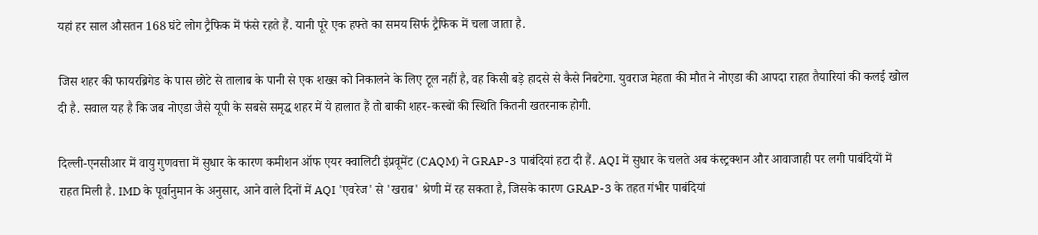यहां हर साल औसतन 168 घंटे लोग ट्रैफिक में फंसे रहते हैं. यानी पूरे एक हफ्ते का समय सिर्फ ट्रैफिक में चला जाता है.

जिस शहर की फायरब्रिगेड के पास छोटे से तालाब के पानी से एक शख्स को निकालने के लिए टूल नहीं है, वह किसी बड़े हादसे से कैसे निबटेगा. युवराज मेहता की मौत ने नोएडा की आपदा राहत तैयारियां की कलई खोल दी है. सवाल यह है कि जब नोएडा जैसे यूपी के सबसे समृद्ध शहर में ये हालात हैं तो बाकी शहर-कस्बों की स्थिति कितनी खतरनाक होगी.

दिल्ली-एनसीआर में वायु गुणवत्ता में सुधार के कारण कमीशन ऑफ एयर क्वालिटी इंप्रवूमेंट (CAQM) ने GRAP-3 पाबंदियां हटा दी हैं. AQI में सुधार के चलते अब कंस्ट्रक्शन और आवाजाही पर लगी पाबंदियों में राहत मिली है. IMD के पूर्वानुमान के अनुसार, आने वाले दिनों में AQI 'एवरेज' से 'खराब' श्रेणी में रह सकता है, जिसके कारण GRAP-3 के तहत गंभीर पाबंदियां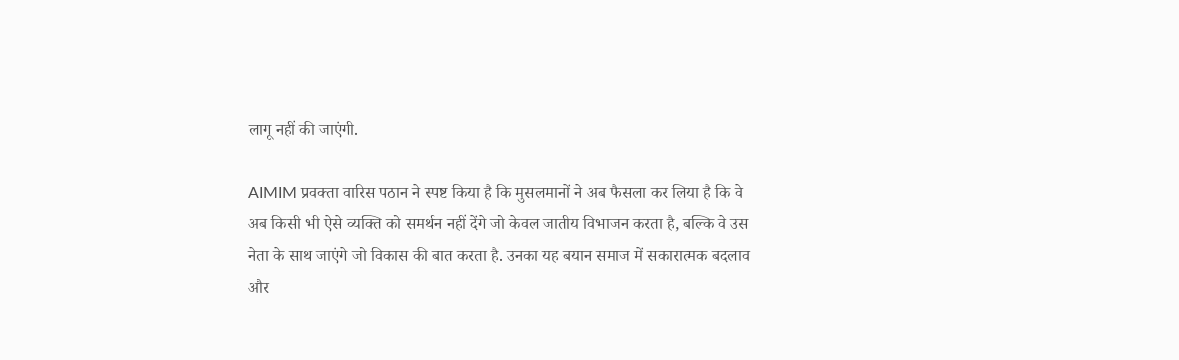लागू नहीं की जाएंगी.

AIMIM प्रवक्ता वारिस पठान ने स्पष्ट किया है कि मुसलमानों ने अब फैसला कर लिया है कि वे अब किसी भी ऐसे व्यक्ति को समर्थन नहीं देंगे जो केवल जातीय विभाजन करता है, बल्कि वे उस नेता के साथ जाएंगे जो विकास की बात करता है. उनका यह बयान समाज में सकारात्मक बदलाव और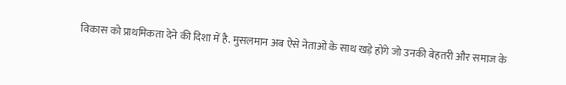विकास को प्राथमिकता देने की दिशा में है. मुसलमान अब ऐसे नेताओं के साथ खड़े होंगे जो उनकी बेहतरी और समाज के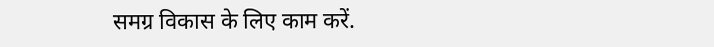समग्र विकास के लिए काम करें.